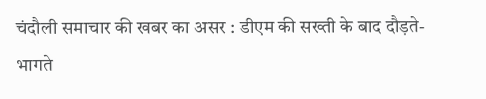चंदौली समाचार की खबर का असर : डीएम की सख्ती के बाद दौड़ते-भागते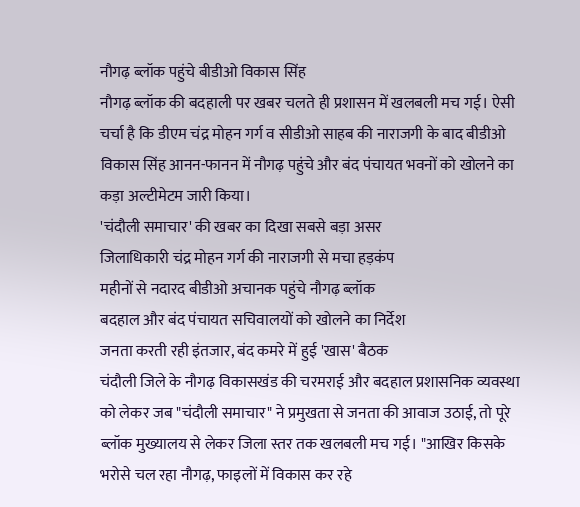नौगढ़ ब्लॉक पहुंचे बीडीओ विकास सिंह
नौगढ़ ब्लॉक की बदहाली पर खबर चलते ही प्रशासन में खलबली मच गई। ऐसी चर्चा है कि डीएम चंद्र मोहन गर्ग व सीडीओ साहब की नाराजगी के बाद बीडीओ विकास सिंह आनन-फानन में नौगढ़ पहुंचे और बंद पंचायत भवनों को खोलने का कड़ा अल्टीमेटम जारी किया।
'चंदौली समाचार' की खबर का दिखा सबसे बड़ा असर
जिलाधिकारी चंद्र मोहन गर्ग की नाराजगी से मचा हड़कंप
महीनों से नदारद बीडीओ अचानक पहुंचे नौगढ़ ब्लॉक
बदहाल और बंद पंचायत सचिवालयों को खोलने का निर्देश
जनता करती रही इंतजार, बंद कमरे में हुई 'खास' बैठक
चंदौली जिले के नौगढ़ विकासखंड की चरमराई और बदहाल प्रशासनिक व्यवस्था को लेकर जब "चंदौली समाचार" ने प्रमुखता से जनता की आवाज उठाई, तो पूरे ब्लॉक मुख्यालय से लेकर जिला स्तर तक खलबली मच गई। "आखिर किसके भरोसे चल रहा नौगढ़, फाइलों में विकास कर रहे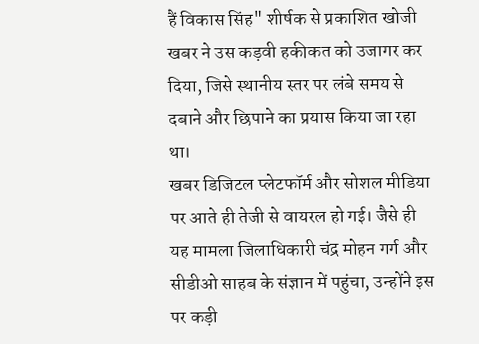हैं विकास सिंह" शीर्षक से प्रकाशित खोजी खबर ने उस कड़वी हकीकत को उजागर कर दिया, जिसे स्थानीय स्तर पर लंबे समय से दबाने और छिपाने का प्रयास किया जा रहा था।
खबर डिजिटल प्लेटफॉर्म और सोशल मीडिया पर आते ही तेजी से वायरल हो गई। जैसे ही यह मामला जिलाधिकारी चंद्र मोहन गर्ग और सीडीओ साहब के संज्ञान में पहुंचा, उन्होंने इस पर कड़ी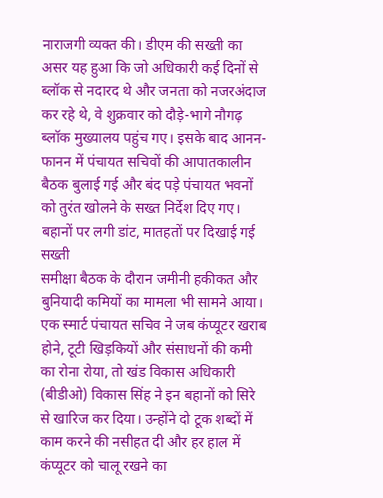नाराजगी व्यक्त की। डीएम की सख्ती का असर यह हुआ कि जो अधिकारी कई दिनों से ब्लॉक से नदारद थे और जनता को नजरअंदाज कर रहे थे, वे शुक्रवार को दौड़े-भागे नौगढ़ ब्लॉक मुख्यालय पहुंच गए। इसके बाद आनन-फानन में पंचायत सचिवों की आपातकालीन बैठक बुलाई गई और बंद पड़े पंचायत भवनों को तुरंत खोलने के सख्त निर्देश दिए गए।
बहानों पर लगी डांट, मातहतों पर दिखाई गई सख्ती
समीक्षा बैठक के दौरान जमीनी हकीकत और बुनियादी कमियों का मामला भी सामने आया। एक स्मार्ट पंचायत सचिव ने जब कंप्यूटर खराब होने, टूटी खिड़कियों और संसाधनों की कमी का रोना रोया, तो खंड विकास अधिकारी (बीडीओ) विकास सिंह ने इन बहानों को सिरे से खारिज कर दिया। उन्होंने दो टूक शब्दों में काम करने की नसीहत दी और हर हाल में कंप्यूटर को चालू रखने का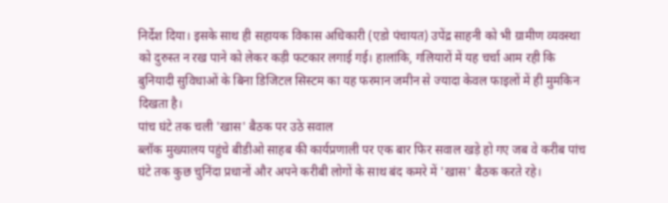निर्देश दिया। इसके साथ ही सहायक विकास अधिकारी (एडो पंचायत) उपेंद्र साहनी को भी ग्रामीण व्यवस्था को दुरुस्त न रख पाने को लेकर कड़ी फटकार लगाई गई। हालांकि, गलियारों में यह चर्चा आम रही कि बुनियादी सुविधाओं के बिना डिजिटल सिस्टम का यह फरमान जमीन से ज्यादा केवल फाइलों में ही मुमकिन दिखता है।
पांच घंटे तक चली 'खास' बैठक पर उठे सवाल
ब्लॉक मुख्यालय पहुंचे बीडीओ साहब की कार्यप्रणाली पर एक बार फिर सवाल खड़े हो गए जब वे करीब पांच घंटे तक कुछ चुनिंदा प्रधानों और अपने करीबी लोगों के साथ बंद कमरे में 'खास' बैठक करते रहे।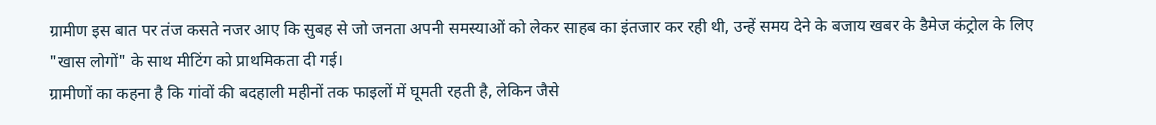ग्रामीण इस बात पर तंज कसते नजर आए कि सुबह से जो जनता अपनी समस्याओं को लेकर साहब का इंतजार कर रही थी, उन्हें समय देने के बजाय खबर के डैमेज कंट्रोल के लिए "खास लोगों" के साथ मीटिंग को प्राथमिकता दी गई।
ग्रामीणों का कहना है कि गांवों की बदहाली महीनों तक फाइलों में घूमती रहती है, लेकिन जैसे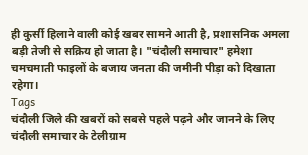ही कुर्सी हिलाने वाली कोई खबर सामने आती है, प्रशासनिक अमला बड़ी तेजी से सक्रिय हो जाता है। "चंदौली समाचार" हमेशा चमचमाती फाइलों के बजाय जनता की जमीनी पीड़ा को दिखाता रहेगा।
Tags
चंदौली जिले की खबरों को सबसे पहले पढ़ने और जानने के लिए चंदौली समाचार के टेलीग्राम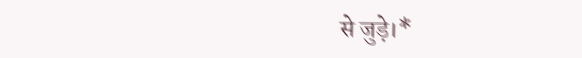से जुड़े।*